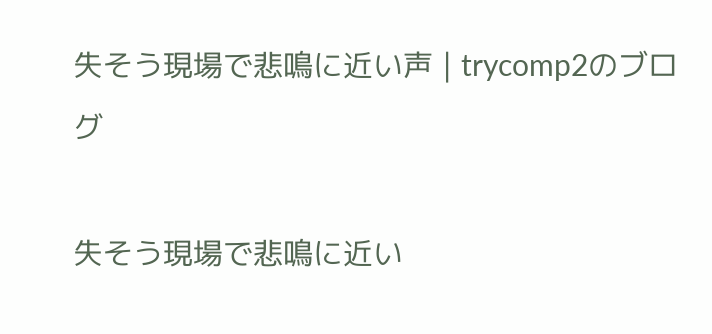失そう現場で悲鳴に近い声 | trycomp2のブログ

失そう現場で悲鳴に近い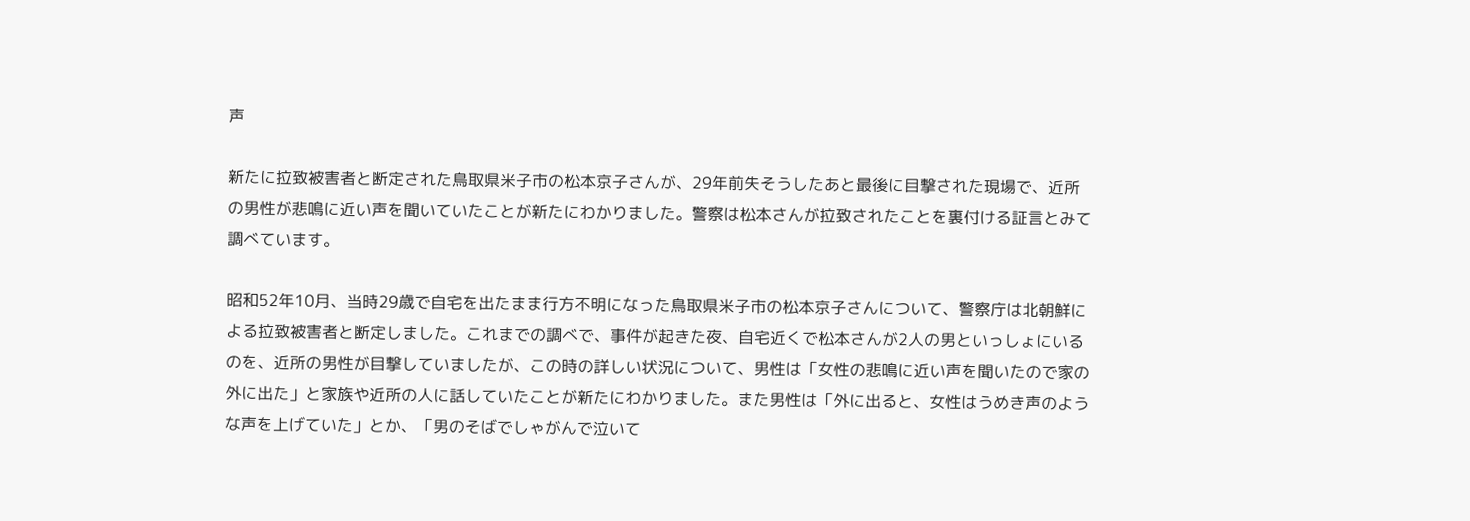声

新たに拉致被害者と断定された鳥取県米子市の松本京子さんが、29年前失そうしたあと最後に目撃された現場で、近所の男性が悲鳴に近い声を聞いていたことが新たにわかりました。警察は松本さんが拉致されたことを裏付ける証言とみて調べています。

昭和52年10月、当時29歳で自宅を出たまま行方不明になった鳥取県米子市の松本京子さんについて、警察庁は北朝鮮による拉致被害者と断定しました。これまでの調べで、事件が起きた夜、自宅近くで松本さんが2人の男といっしょにいるのを、近所の男性が目撃していましたが、この時の詳しい状況について、男性は「女性の悲鳴に近い声を聞いたので家の外に出た」と家族や近所の人に話していたことが新たにわかりました。また男性は「外に出ると、女性はうめき声のような声を上げていた」とか、「男のそばでしゃがんで泣いて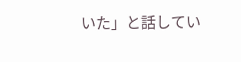いた」と話してい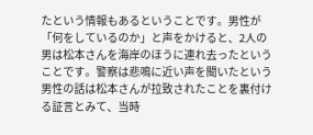たという情報もあるということです。男性が「何をしているのか」と声をかけると、2人の男は松本さんを海岸のほうに連れ去ったということです。警察は悲鳴に近い声を聞いたという男性の話は松本さんが拉致されたことを裏付ける証言とみて、当時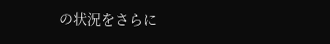の状況をさらに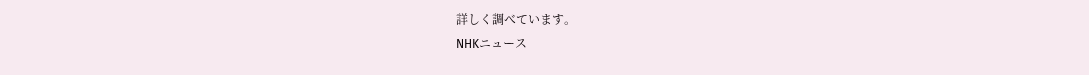詳しく調べています。
NHKニュース